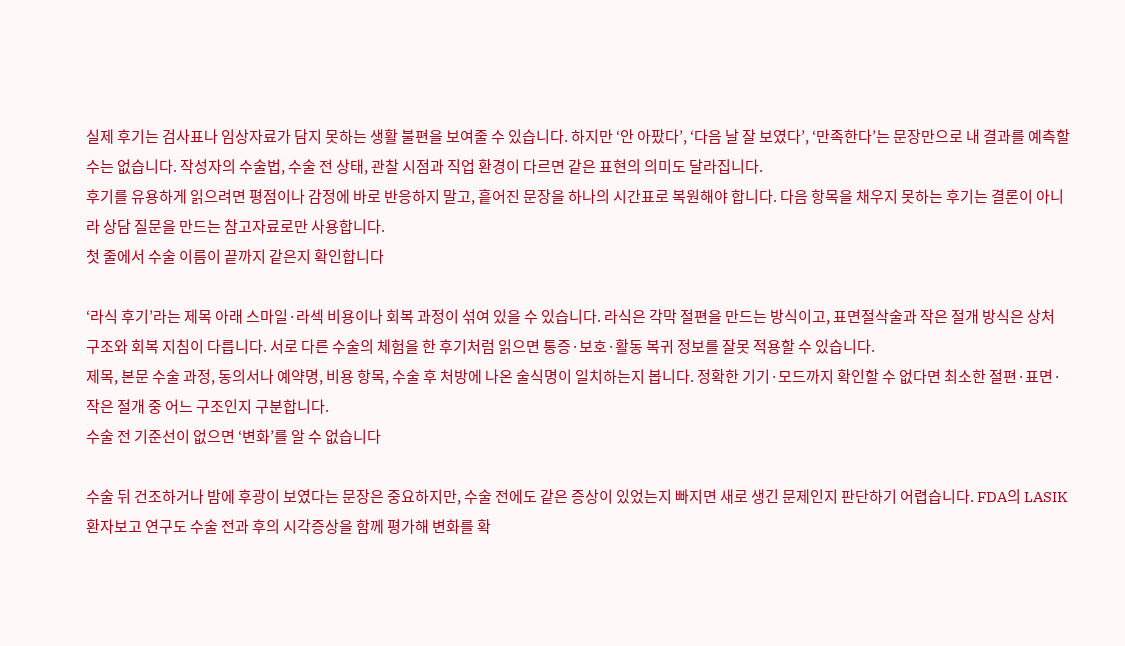실제 후기는 검사표나 임상자료가 담지 못하는 생활 불편을 보여줄 수 있습니다. 하지만 ‘안 아팠다’, ‘다음 날 잘 보였다’, ‘만족한다’는 문장만으로 내 결과를 예측할 수는 없습니다. 작성자의 수술법, 수술 전 상태, 관찰 시점과 직업 환경이 다르면 같은 표현의 의미도 달라집니다.
후기를 유용하게 읽으려면 평점이나 감정에 바로 반응하지 말고, 흩어진 문장을 하나의 시간표로 복원해야 합니다. 다음 항목을 채우지 못하는 후기는 결론이 아니라 상담 질문을 만드는 참고자료로만 사용합니다.
첫 줄에서 수술 이름이 끝까지 같은지 확인합니다

‘라식 후기’라는 제목 아래 스마일·라섹 비용이나 회복 과정이 섞여 있을 수 있습니다. 라식은 각막 절편을 만드는 방식이고, 표면절삭술과 작은 절개 방식은 상처 구조와 회복 지침이 다릅니다. 서로 다른 수술의 체험을 한 후기처럼 읽으면 통증·보호·활동 복귀 정보를 잘못 적용할 수 있습니다.
제목, 본문 수술 과정, 동의서나 예약명, 비용 항목, 수술 후 처방에 나온 술식명이 일치하는지 봅니다. 정확한 기기·모드까지 확인할 수 없다면 최소한 절편·표면·작은 절개 중 어느 구조인지 구분합니다.
수술 전 기준선이 없으면 ‘변화’를 알 수 없습니다

수술 뒤 건조하거나 밤에 후광이 보였다는 문장은 중요하지만, 수술 전에도 같은 증상이 있었는지 빠지면 새로 생긴 문제인지 판단하기 어렵습니다. FDA의 LASIK 환자보고 연구도 수술 전과 후의 시각증상을 함께 평가해 변화를 확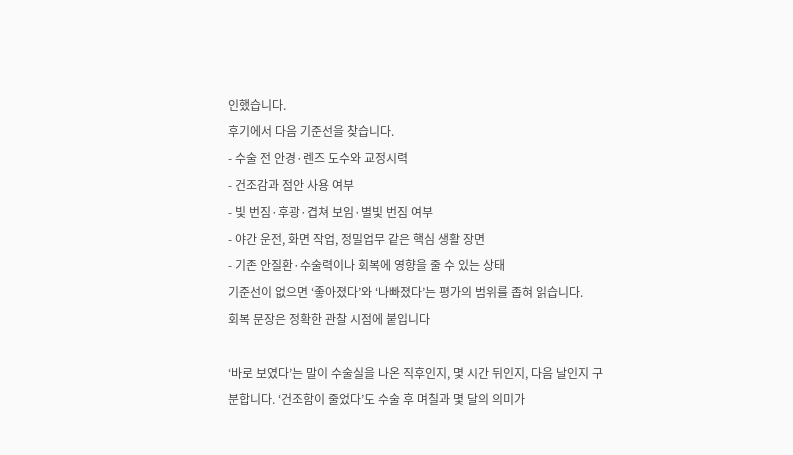인했습니다.
후기에서 다음 기준선을 찾습니다.
- 수술 전 안경·렌즈 도수와 교정시력
- 건조감과 점안 사용 여부
- 빛 번짐·후광·겹쳐 보임·별빛 번짐 여부
- 야간 운전, 화면 작업, 정밀업무 같은 핵심 생활 장면
- 기존 안질환·수술력이나 회복에 영향을 줄 수 있는 상태
기준선이 없으면 ‘좋아졌다’와 ‘나빠졌다’는 평가의 범위를 좁혀 읽습니다.
회복 문장은 정확한 관찰 시점에 붙입니다

‘바로 보였다’는 말이 수술실을 나온 직후인지, 몇 시간 뒤인지, 다음 날인지 구분합니다. ‘건조함이 줄었다’도 수술 후 며칠과 몇 달의 의미가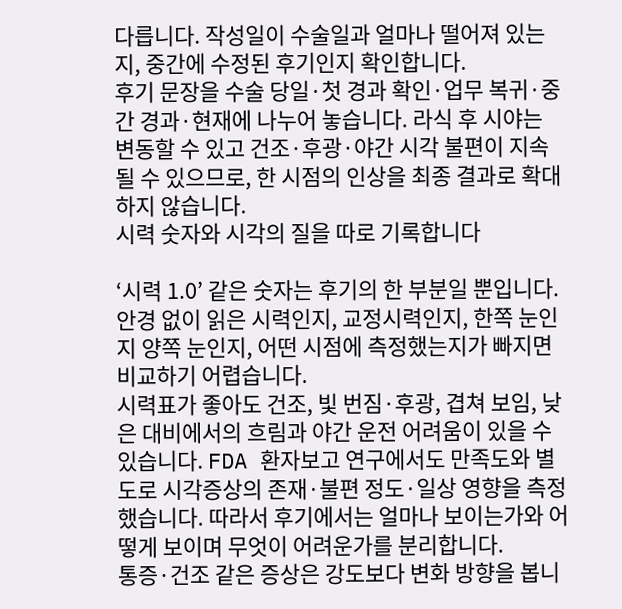다릅니다. 작성일이 수술일과 얼마나 떨어져 있는지, 중간에 수정된 후기인지 확인합니다.
후기 문장을 수술 당일·첫 경과 확인·업무 복귀·중간 경과·현재에 나누어 놓습니다. 라식 후 시야는 변동할 수 있고 건조·후광·야간 시각 불편이 지속될 수 있으므로, 한 시점의 인상을 최종 결과로 확대하지 않습니다.
시력 숫자와 시각의 질을 따로 기록합니다

‘시력 1.0’ 같은 숫자는 후기의 한 부분일 뿐입니다. 안경 없이 읽은 시력인지, 교정시력인지, 한쪽 눈인지 양쪽 눈인지, 어떤 시점에 측정했는지가 빠지면 비교하기 어렵습니다.
시력표가 좋아도 건조, 빛 번짐·후광, 겹쳐 보임, 낮은 대비에서의 흐림과 야간 운전 어려움이 있을 수 있습니다. FDA 환자보고 연구에서도 만족도와 별도로 시각증상의 존재·불편 정도·일상 영향을 측정했습니다. 따라서 후기에서는 얼마나 보이는가와 어떻게 보이며 무엇이 어려운가를 분리합니다.
통증·건조 같은 증상은 강도보다 변화 방향을 봅니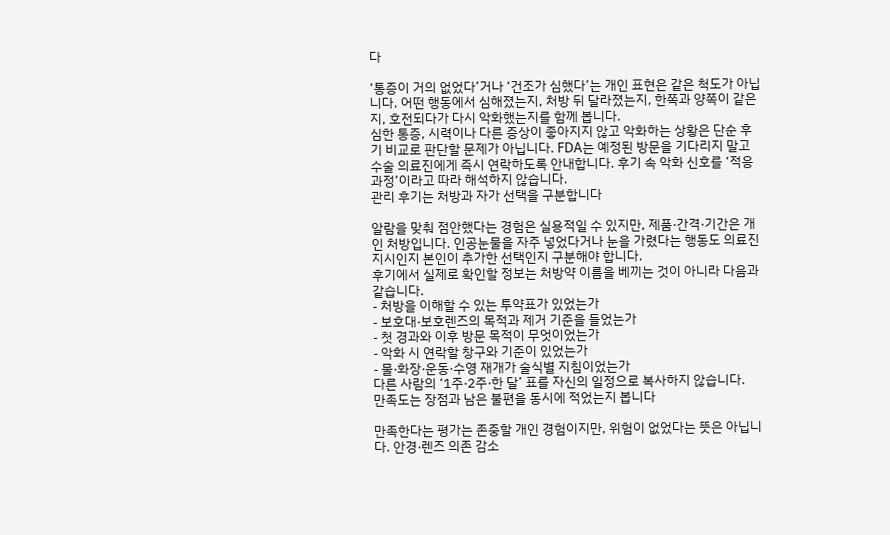다

‘통증이 거의 없었다’거나 ‘건조가 심했다’는 개인 표현은 같은 척도가 아닙니다. 어떤 행동에서 심해졌는지, 처방 뒤 달라졌는지, 한쪽과 양쪽이 같은지, 호전되다가 다시 악화했는지를 함께 봅니다.
심한 통증, 시력이나 다른 증상이 좋아지지 않고 악화하는 상황은 단순 후기 비교로 판단할 문제가 아닙니다. FDA는 예정된 방문을 기다리지 말고 수술 의료진에게 즉시 연락하도록 안내합니다. 후기 속 악화 신호를 ‘적응 과정’이라고 따라 해석하지 않습니다.
관리 후기는 처방과 자가 선택을 구분합니다

알람을 맞춰 점안했다는 경험은 실용적일 수 있지만, 제품·간격·기간은 개인 처방입니다. 인공눈물을 자주 넣었다거나 눈을 가렸다는 행동도 의료진 지시인지 본인이 추가한 선택인지 구분해야 합니다.
후기에서 실제로 확인할 정보는 처방약 이름을 베끼는 것이 아니라 다음과 같습니다.
- 처방을 이해할 수 있는 투약표가 있었는가
- 보호대·보호렌즈의 목적과 제거 기준을 들었는가
- 첫 경과와 이후 방문 목적이 무엇이었는가
- 악화 시 연락할 창구와 기준이 있었는가
- 물·화장·운동·수영 재개가 술식별 지침이었는가
다른 사람의 ‘1주·2주·한 달’ 표를 자신의 일정으로 복사하지 않습니다.
만족도는 장점과 남은 불편을 동시에 적었는지 봅니다

만족한다는 평가는 존중할 개인 경험이지만, 위험이 없었다는 뜻은 아닙니다. 안경·렌즈 의존 감소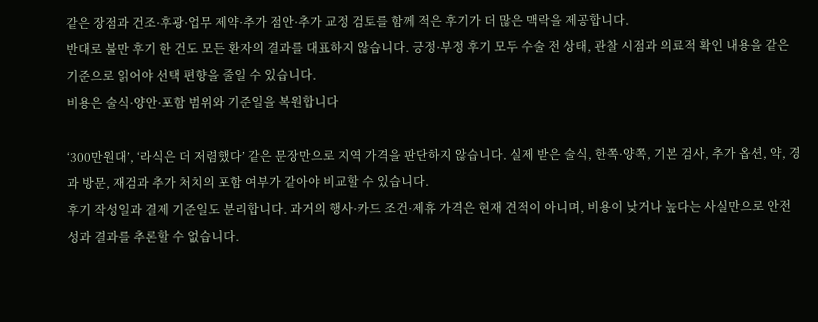같은 장점과 건조·후광·업무 제약·추가 점안·추가 교정 검토를 함께 적은 후기가 더 많은 맥락을 제공합니다.
반대로 불만 후기 한 건도 모든 환자의 결과를 대표하지 않습니다. 긍정·부정 후기 모두 수술 전 상태, 관찰 시점과 의료적 확인 내용을 같은 기준으로 읽어야 선택 편향을 줄일 수 있습니다.
비용은 술식·양안·포함 범위와 기준일을 복원합니다

‘300만원대’, ‘라식은 더 저렴했다’ 같은 문장만으로 지역 가격을 판단하지 않습니다. 실제 받은 술식, 한쪽·양쪽, 기본 검사, 추가 옵션, 약, 경과 방문, 재검과 추가 처치의 포함 여부가 같아야 비교할 수 있습니다.
후기 작성일과 결제 기준일도 분리합니다. 과거의 행사·카드 조건·제휴 가격은 현재 견적이 아니며, 비용이 낮거나 높다는 사실만으로 안전성과 결과를 추론할 수 없습니다.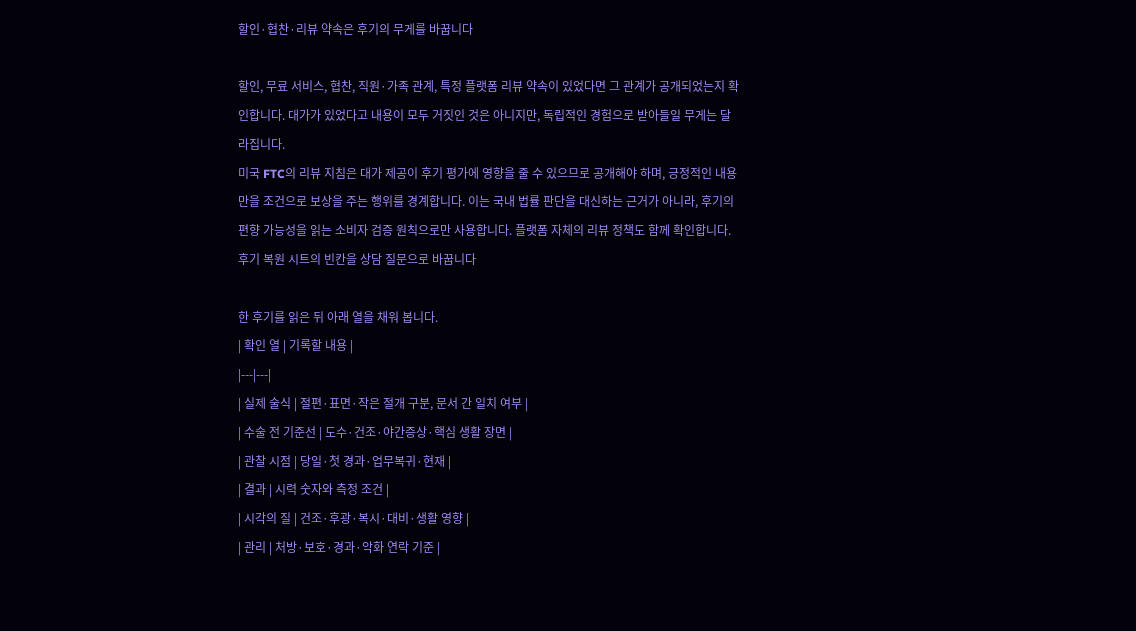할인·협찬·리뷰 약속은 후기의 무게를 바꿉니다

할인, 무료 서비스, 협찬, 직원·가족 관계, 특정 플랫폼 리뷰 약속이 있었다면 그 관계가 공개되었는지 확인합니다. 대가가 있었다고 내용이 모두 거짓인 것은 아니지만, 독립적인 경험으로 받아들일 무게는 달라집니다.
미국 FTC의 리뷰 지침은 대가 제공이 후기 평가에 영향을 줄 수 있으므로 공개해야 하며, 긍정적인 내용만을 조건으로 보상을 주는 행위를 경계합니다. 이는 국내 법률 판단을 대신하는 근거가 아니라, 후기의 편향 가능성을 읽는 소비자 검증 원칙으로만 사용합니다. 플랫폼 자체의 리뷰 정책도 함께 확인합니다.
후기 복원 시트의 빈칸을 상담 질문으로 바꿉니다

한 후기를 읽은 뒤 아래 열을 채워 봅니다.
| 확인 열 | 기록할 내용 |
|---|---|
| 실제 술식 | 절편·표면·작은 절개 구분, 문서 간 일치 여부 |
| 수술 전 기준선 | 도수·건조·야간증상·핵심 생활 장면 |
| 관찰 시점 | 당일·첫 경과·업무복귀·현재 |
| 결과 | 시력 숫자와 측정 조건 |
| 시각의 질 | 건조·후광·복시·대비·생활 영향 |
| 관리 | 처방·보호·경과·악화 연락 기준 |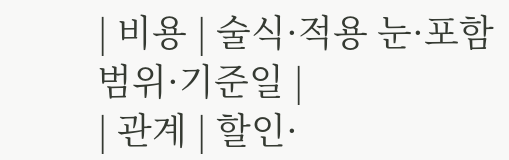| 비용 | 술식·적용 눈·포함 범위·기준일 |
| 관계 | 할인·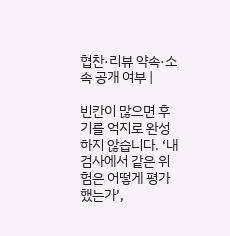협찬·리뷰 약속·소속 공개 여부 |

빈칸이 많으면 후기를 억지로 완성하지 않습니다. ‘내 검사에서 같은 위험은 어떻게 평가했는가’,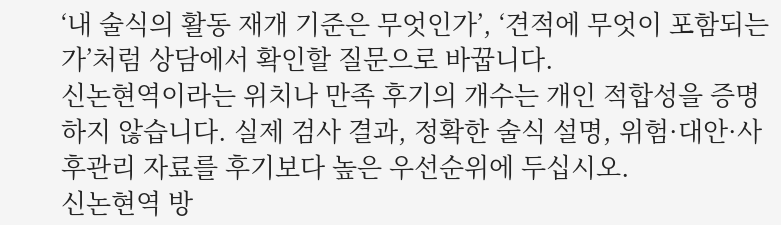‘내 술식의 활동 재개 기준은 무엇인가’, ‘견적에 무엇이 포함되는가’처럼 상담에서 확인할 질문으로 바꿉니다.
신논현역이라는 위치나 만족 후기의 개수는 개인 적합성을 증명하지 않습니다. 실제 검사 결과, 정확한 술식 설명, 위험·대안·사후관리 자료를 후기보다 높은 우선순위에 두십시오.
신논현역 방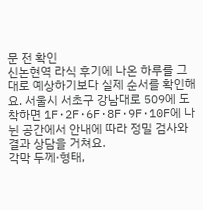문 전 확인
신논현역 라식 후기에 나온 하루를 그대로 예상하기보다 실제 순서를 확인해요. 서울시 서초구 강남대로 509에 도착하면 1F·2F·6F·8F·9F·10F에 나뉜 공간에서 안내에 따라 정밀 검사와 결과 상담을 거쳐요.
각막 두께·형태,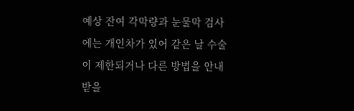예상 잔여 각막량과 눈물막 검사에는 개인차가 있어 같은 날 수술이 제한되거나 다른 방법을 안내받을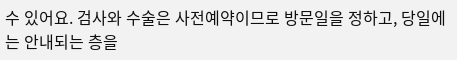수 있어요. 검사와 수술은 사전예약이므로 방문일을 정하고, 당일에는 안내되는 층을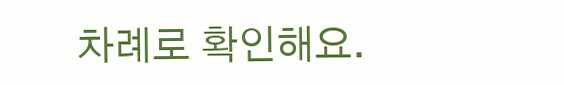차례로 확인해요.